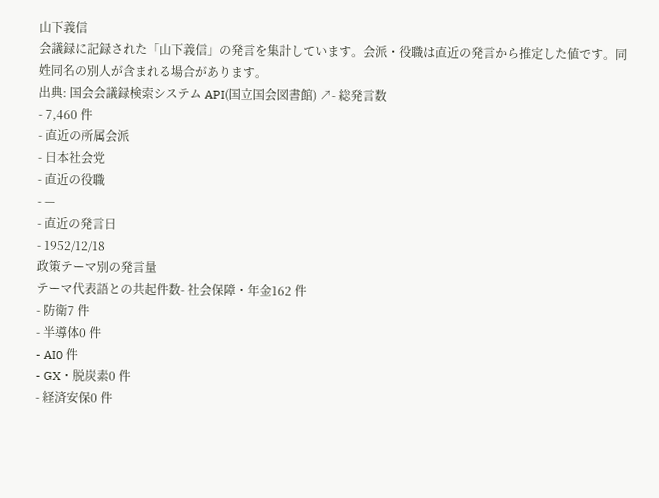山下義信
会議録に記録された「山下義信」の発言を集計しています。会派・役職は直近の発言から推定した値です。同姓同名の別人が含まれる場合があります。
出典: 国会会議録検索システム API(国立国会図書館) ↗- 総発言数
- 7,460 件
- 直近の所属会派
- 日本社会党
- 直近の役職
- —
- 直近の発言日
- 1952/12/18
政策テーマ別の発言量
テーマ代表語との共起件数- 社会保障・年金162 件
- 防衛7 件
- 半導体0 件
- AI0 件
- GX・脱炭素0 件
- 経済安保0 件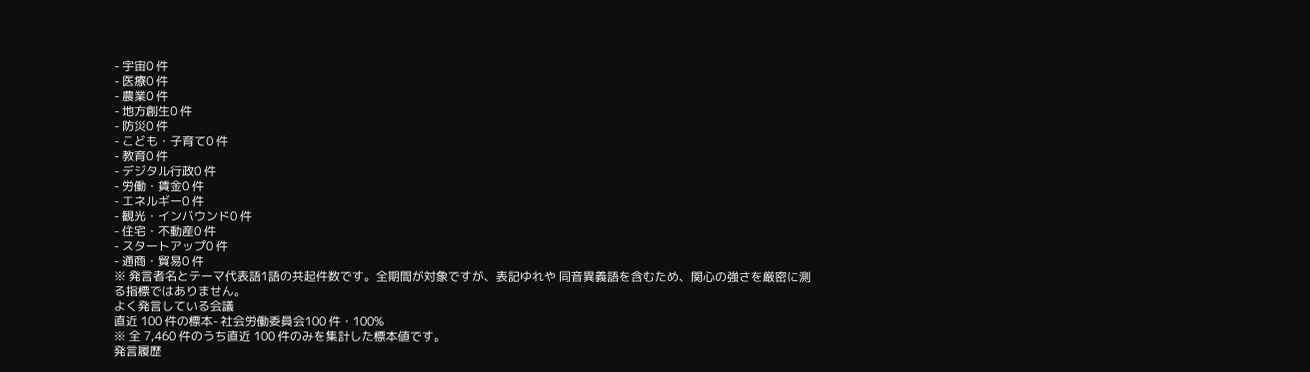- 宇宙0 件
- 医療0 件
- 農業0 件
- 地方創生0 件
- 防災0 件
- こども・子育て0 件
- 教育0 件
- デジタル行政0 件
- 労働・賃金0 件
- エネルギー0 件
- 観光・インバウンド0 件
- 住宅・不動産0 件
- スタートアップ0 件
- 通商・貿易0 件
※ 発言者名とテーマ代表語1語の共起件数です。全期間が対象ですが、表記ゆれや 同音異義語を含むため、関心の強さを厳密に測る指標ではありません。
よく発言している会議
直近 100 件の標本- 社会労働委員会100 件・100%
※ 全 7,460 件のうち直近 100 件のみを集計した標本値です。
発言履歴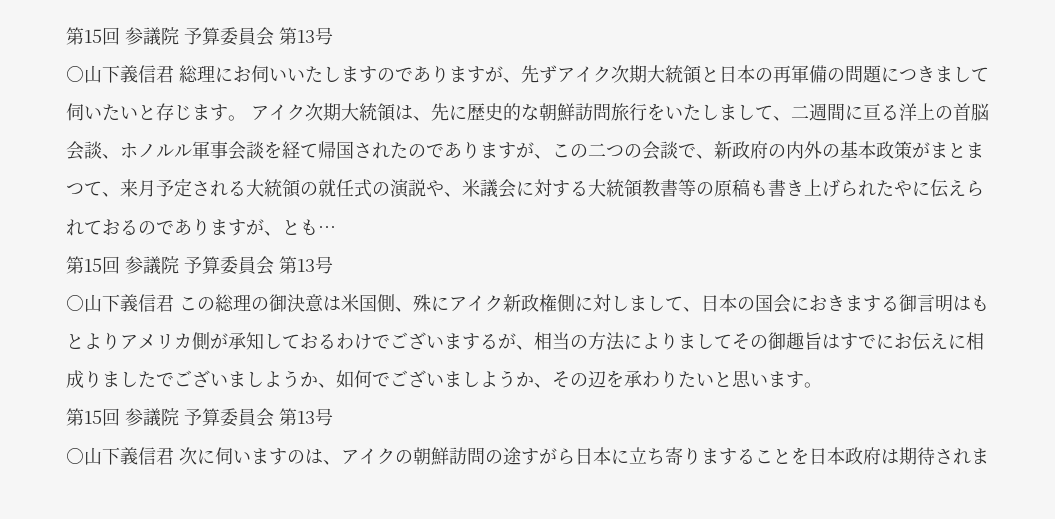第15回 参議院 予算委員会 第13号
○山下義信君 総理にお伺いいたしますのでありますが、先ずアイク次期大統領と日本の再軍備の問題につきまして伺いたいと存じます。 アイク次期大統領は、先に歴史的な朝鮮訪問旅行をいたしまして、二週間に亘る洋上の首脳会談、ホノルル軍事会談を経て帰国されたのでありますが、この二つの会談で、新政府の内外の基本政策がまとまつて、来月予定される大統領の就任式の演説や、米議会に対する大統領教書等の原稿も書き上げられたやに伝えられておるのでありますが、とも…
第15回 参議院 予算委員会 第13号
○山下義信君 この総理の御決意は米国側、殊にアイク新政権側に対しまして、日本の国会におきまする御言明はもとよりアメリカ側が承知しておるわけでございまするが、相当の方法によりましてその御趣旨はすでにお伝えに相成りましたでございましようか、如何でございましようか、その辺を承わりたいと思います。
第15回 参議院 予算委員会 第13号
○山下義信君 次に伺いますのは、アイクの朝鮮訪問の途すがら日本に立ち寄りますることを日本政府は期待されま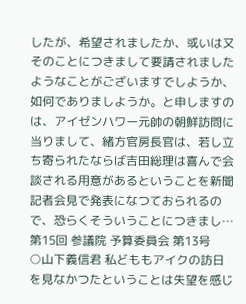したが、希望されましたか、或いは又そのことにつきまして要請されましたようなことがございますでしようか、如何でありましようか。と申しますのは、アイゼンハワー元帥の朝鮮訪問に当りまして、緒方官房長官は、若し立ち寄られたならば吉田総理は喜んで会談される用意があるということを新聞記者会見で発表になつておられるので、恐らくそういうことにつきまし…
第15回 参議院 予算委員会 第13号
○山下義信君 私どももアイクの訪日を見なかつたということは失望を感じ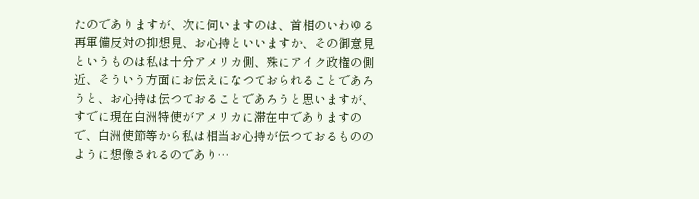たのでありますが、次に伺いますのは、首相のいわゆる再軍備反対の抑想見、お心持といいますか、その御意見というものは私は十分アメリカ側、殊にアイク政権の側近、そういう方面にお伝えになつておられることであろうと、お心持は伝つておることであろうと思いますが、すでに現在白洲特使がアメリカに滞在中でありますので、白洲使節等から私は相当お心持が伝つておるもののように想像されるのであり…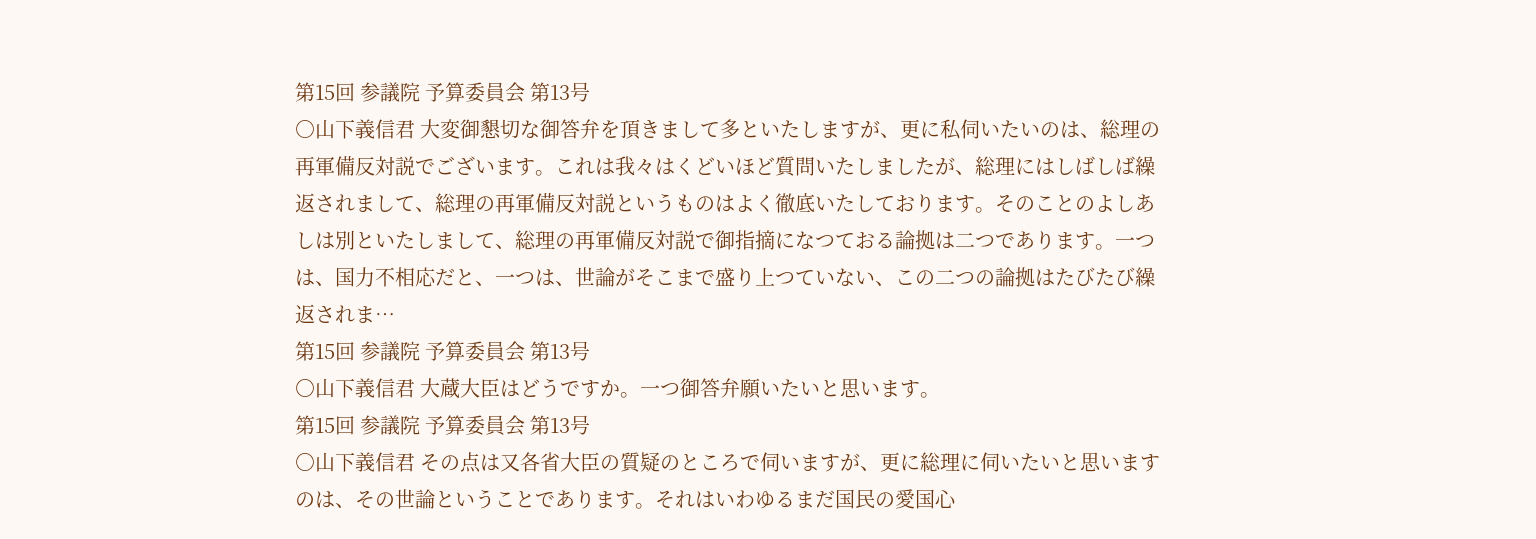第15回 参議院 予算委員会 第13号
○山下義信君 大変御懇切な御答弁を頂きまして多といたしますが、更に私伺いたいのは、総理の再軍備反対説でございます。これは我々はくどいほど質問いたしましたが、総理にはしばしば繰返されまして、総理の再軍備反対説というものはよく徹底いたしております。そのことのよしあしは別といたしまして、総理の再軍備反対説で御指摘になつておる論拠は二つであります。一つは、国力不相応だと、一つは、世論がそこまで盛り上つていない、この二つの論拠はたびたび繰返されま…
第15回 参議院 予算委員会 第13号
○山下義信君 大蔵大臣はどうですか。一つ御答弁願いたいと思います。
第15回 参議院 予算委員会 第13号
○山下義信君 その点は又各省大臣の質疑のところで伺いますが、更に総理に伺いたいと思いますのは、その世論ということであります。それはいわゆるまだ国民の愛国心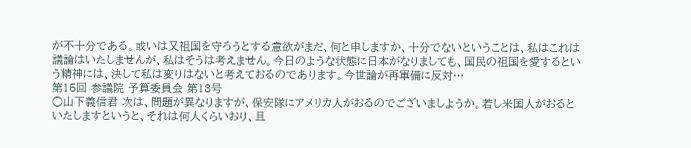が不十分である。或いは又祖国を守ろうとする意欲がまだ、何と申しますか、十分でないということは、私はこれは議論はいたしませんが、私はそうは考えません。今日のような状態に日本がなりましても、国民の祖国を愛するという精神には、決して私は変りはないと考えておるのであります。今世論が再軍備に反対…
第15回 参議院 予算委員会 第13号
○山下義信君 次は、問題が異なりますが、保安隊にアメリカ人がおるのでございましようか。若し米国人がおるといたしますというと、それは何人くらいおり、且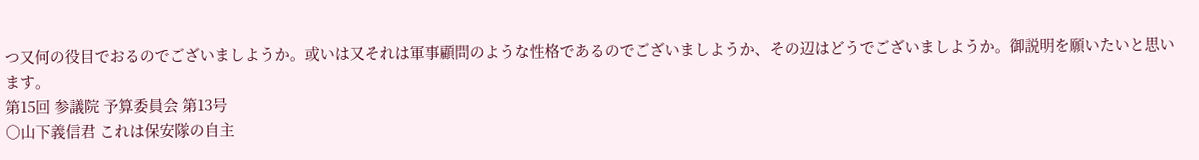つ又何の役目でおるのでございましようか。或いは又それは軍事顧問のような性格であるのでございましようか、その辺はどうでございましようか。御説明を願いたいと思います。
第15回 参議院 予算委員会 第13号
○山下義信君 これは保安隊の自主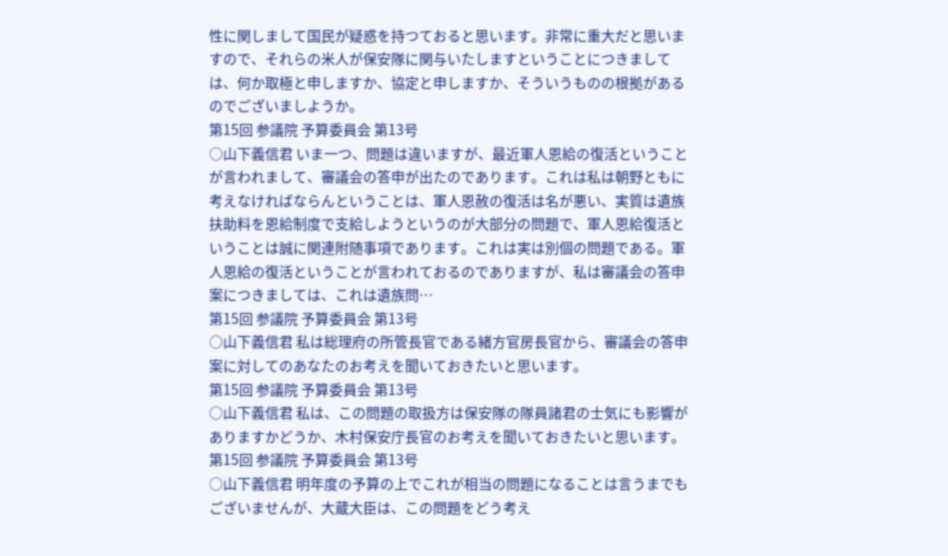性に関しまして国民が疑惑を持つておると思います。非常に重大だと思いますので、それらの米人が保安隊に関与いたしますということにつきましては、何か取極と申しますか、協定と申しますか、そういうものの根拠があるのでございましようか。
第15回 参議院 予算委員会 第13号
○山下義信君 いま一つ、問題は違いますが、最近軍人恩給の復活ということが言われまして、審議会の答申が出たのであります。これは私は朝野ともに考えなければならんということは、軍人恩赦の復活は名が悪い、実質は遺族扶助料を恩給制度で支給しようというのが大部分の問題で、軍人恩給復活ということは誠に関連附随事項であります。これは実は別個の問題である。軍人恩給の復活ということが言われておるのでありますが、私は審議会の答申案につきましては、これは遺族問…
第15回 参議院 予算委員会 第13号
○山下義信君 私は総理府の所管長官である緒方官房長官から、審議会の答申案に対してのあなたのお考えを聞いておきたいと思います。
第15回 参議院 予算委員会 第13号
○山下義信君 私は、この問題の取扱方は保安隊の隊員諸君の士気にも影響がありますかどうか、木村保安庁長官のお考えを聞いておきたいと思います。
第15回 参議院 予算委員会 第13号
○山下義信君 明年度の予算の上でこれが相当の問題になることは言うまでもございませんが、大蔵大臣は、この問題をどう考え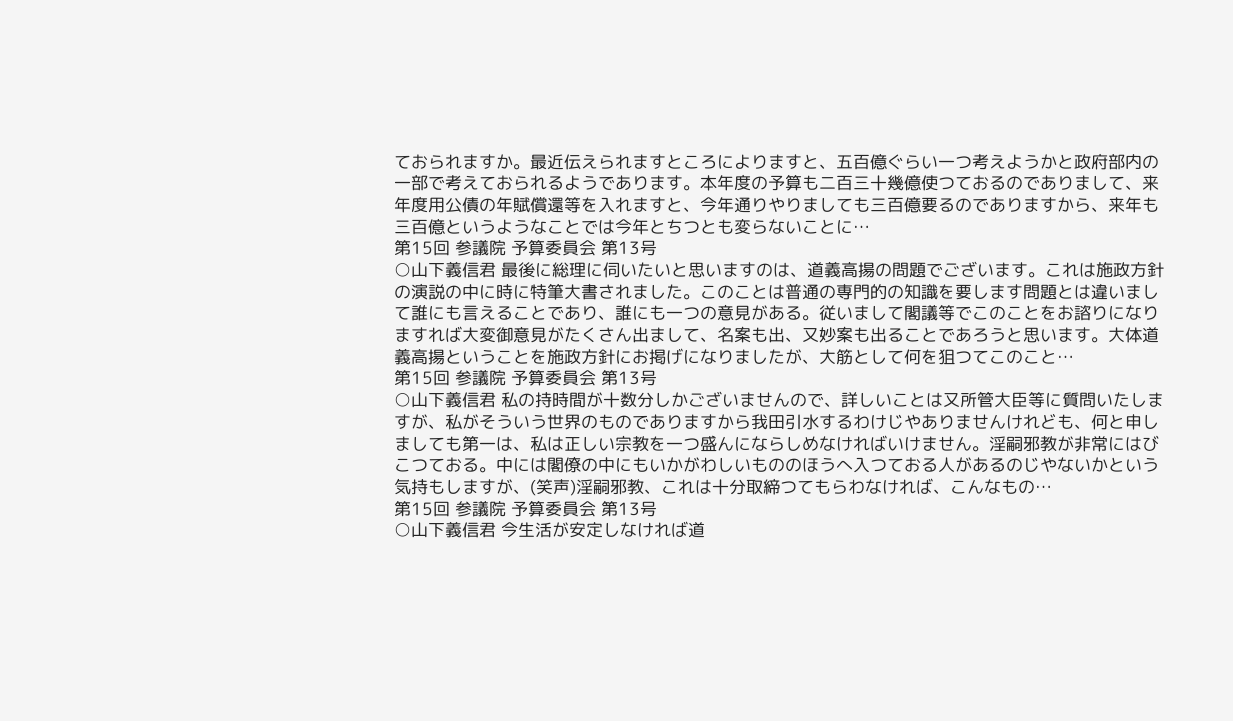ておられますか。最近伝えられますところによりますと、五百億ぐらい一つ考えようかと政府部内の一部で考えておられるようであります。本年度の予算も二百三十幾億使つておるのでありまして、来年度用公債の年賦償還等を入れますと、今年通りやりましても三百億要るのでありますから、来年も三百億というようなことでは今年とちつとも変らないことに…
第15回 参議院 予算委員会 第13号
○山下義信君 最後に総理に伺いたいと思いますのは、道義高揚の問題でございます。これは施政方針の演説の中に時に特筆大書されました。このことは普通の専門的の知識を要します問題とは違いまして誰にも言えることであり、誰にも一つの意見がある。従いまして閣議等でこのことをお諮りになりますれば大変御意見がたくさん出まして、名案も出、又妙案も出ることであろうと思います。大体道義高揚ということを施政方針にお掲げになりましたが、大筋として何を狙つてこのこと…
第15回 参議院 予算委員会 第13号
○山下義信君 私の持時間が十数分しかございませんので、詳しいことは又所管大臣等に質問いたしますが、私がそういう世界のものでありますから我田引水するわけじやありませんけれども、何と申しましても第一は、私は正しい宗教を一つ盛んにならしめなければいけません。淫嗣邪教が非常にはびこつておる。中には閣僚の中にもいかがわしいもののほうへ入つておる人があるのじやないかという気持もしますが、(笑声)淫嗣邪教、これは十分取締つてもらわなければ、こんなもの…
第15回 参議院 予算委員会 第13号
○山下義信君 今生活が安定しなければ道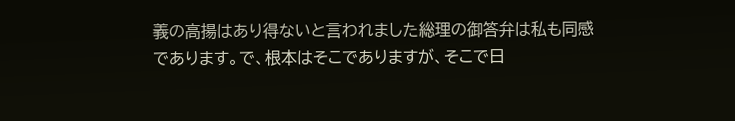義の高揚はあり得ないと言われました総理の御答弁は私も同感であります。で、根本はそこでありますが、そこで日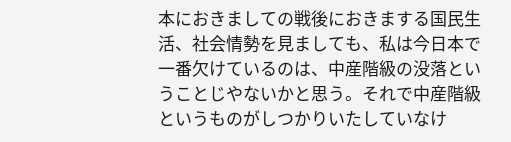本におきましての戦後におきまする国民生活、社会情勢を見ましても、私は今日本で一番欠けているのは、中産階級の没落ということじやないかと思う。それで中産階級というものがしつかりいたしていなけ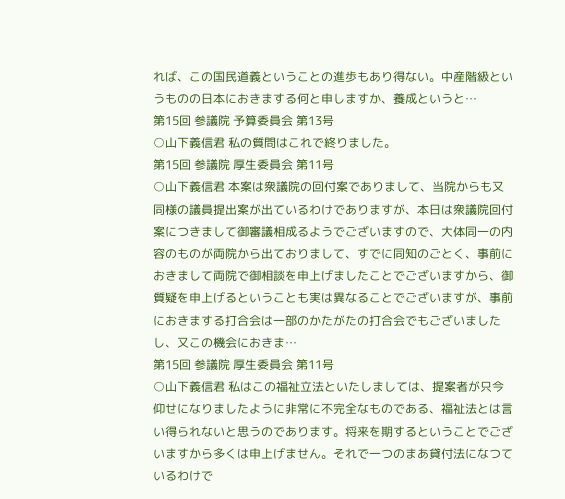れば、この国民道義ということの進歩もあり得ない。中産階級というものの日本におきまする何と申しますか、養成というと…
第15回 参議院 予算委員会 第13号
○山下義信君 私の質問はこれで終りました。
第15回 参議院 厚生委員会 第11号
○山下義信君 本案は衆議院の回付案でありまして、当院からも又同様の議員提出案が出ているわけでありますが、本日は衆議院回付案につきまして御審議相成るようでございますので、大体同一の内容のものが両院から出ておりまして、すでに同知のごとく、事前におきまして両院で御相談を申上げましたことでございますから、御質疑を申上げるということも実は異なることでございますが、事前におきまする打合会は一部のかたがたの打合会でもございましたし、又この機会におきま…
第15回 参議院 厚生委員会 第11号
○山下義信君 私はこの福祉立法といたしましては、提案者が只今仰せになりましたように非常に不完全なものである、福祉法とは言い得られないと思うのであります。将来を期するということでございますから多くは申上げません。それで一つのまあ貸付法になつているわけで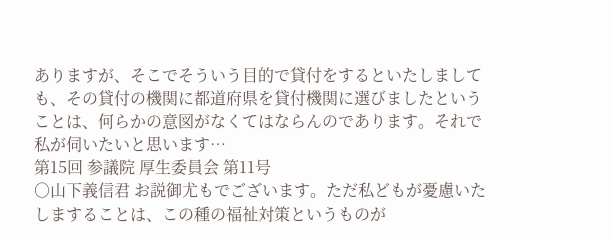ありますが、そこでそういう目的で貸付をするといたしましても、その貸付の機関に都道府県を貸付機関に選びましたということは、何らかの意図がなくてはならんのであります。それで私が伺いたいと思います…
第15回 参議院 厚生委員会 第11号
○山下義信君 お説御尤もでございます。ただ私どもが憂慮いたしますることは、この種の福祉対策というものが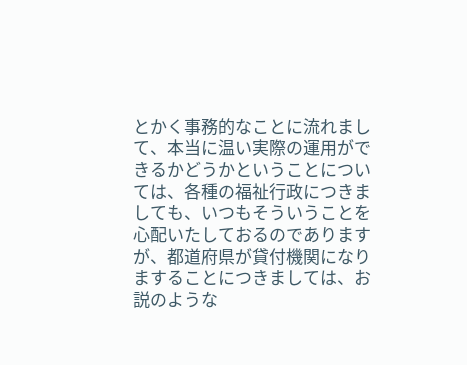とかく事務的なことに流れまして、本当に温い実際の運用ができるかどうかということについては、各種の福祉行政につきましても、いつもそういうことを心配いたしておるのでありますが、都道府県が貸付機関になりますることにつきましては、お説のような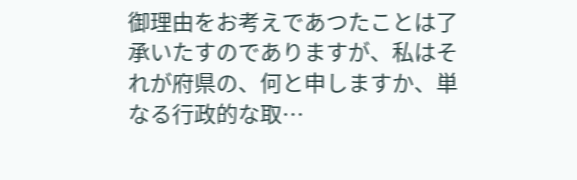御理由をお考えであつたことは了承いたすのでありますが、私はそれが府県の、何と申しますか、単なる行政的な取…